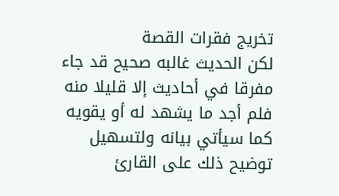تخريج فقرات القصة
لكن الحديث غالبه صحيح قد جاء مفرقا في أحاديث إلا قليلا منه فلم أجد ما يشهد له أو يقويه كما سيأتي بيانه ولتسهيل توضيح ذلك على القارئ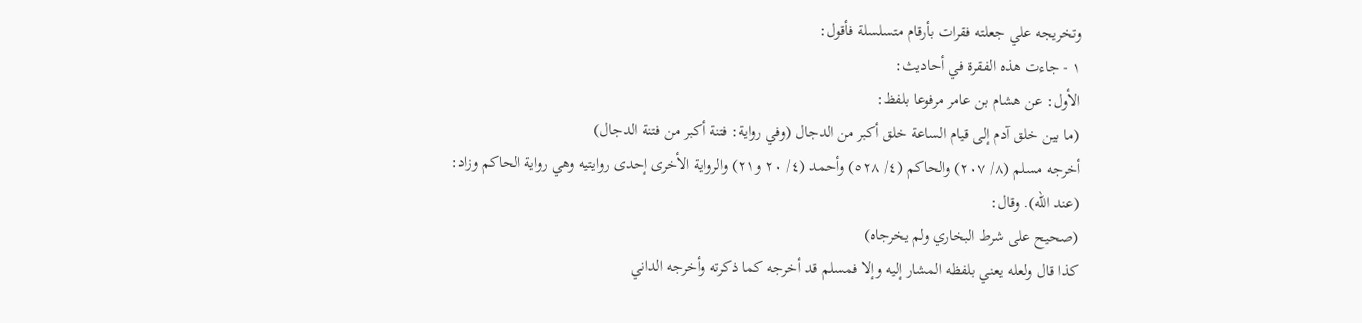وتخريجه علي جعلته فقرات بأرقام متسلسلة فأقول:
١ - جاءت هذه الفقرة في أحاديث:
الأول: عن هشام بن عامر مرفوعا بلفظ:
(ما بين خلق آدم إلى قيام الساعة خلق أكبر من الدجال (وفي رواية: فتنة أكبر من فتنة الدجال)
أخرجه مسلم (٨/ ٢٠٧) والحاكم (٤/ ٥٢٨) وأحمد (٤/ ٢٠ و٢١) والرواية الأخرى إحدى روايتيه وهي رواية الحاكم وزاد:
(عند الله). وقال:
(صحيح على شرط البخاري ولم يخرجاه)
كذا قال ولعله يعني بلفظه المشار إليه وإلا فمسلم قد أخرجه كما ذكرته وأخرجه الداني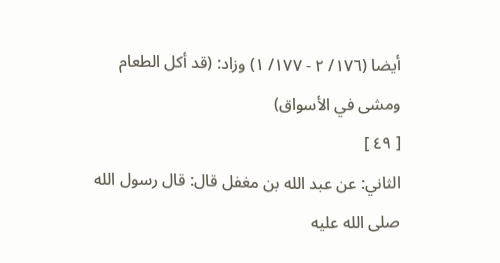أيضا (١٧٦/ ٢ - ١٧٧/ ١) وزاد: (قد أكل الطعام ومشى في الأسواق)
[ ٤٩ ]
الثاني: عن عبد الله بن مغفل قال: قال رسول الله صلى الله عليه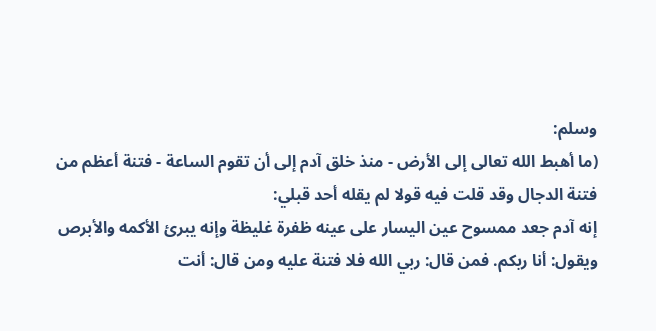وسلم:
(ما أهبط الله تعالى إلى الأرض - منذ خلق آدم إلى أن تقوم الساعة - فتنة أعظم من فتنة الدجال وقد قلت فيه قولا لم يقله أحد قبلي:
إنه آدم جعد ممسوح عين اليسار على عينه ظفرة غليظة وإنه يبرئ الأكمه والأبرص ويقول: أنا ربكم. فمن قال: ربي الله فلا فتنة عليه ومن قال: أنت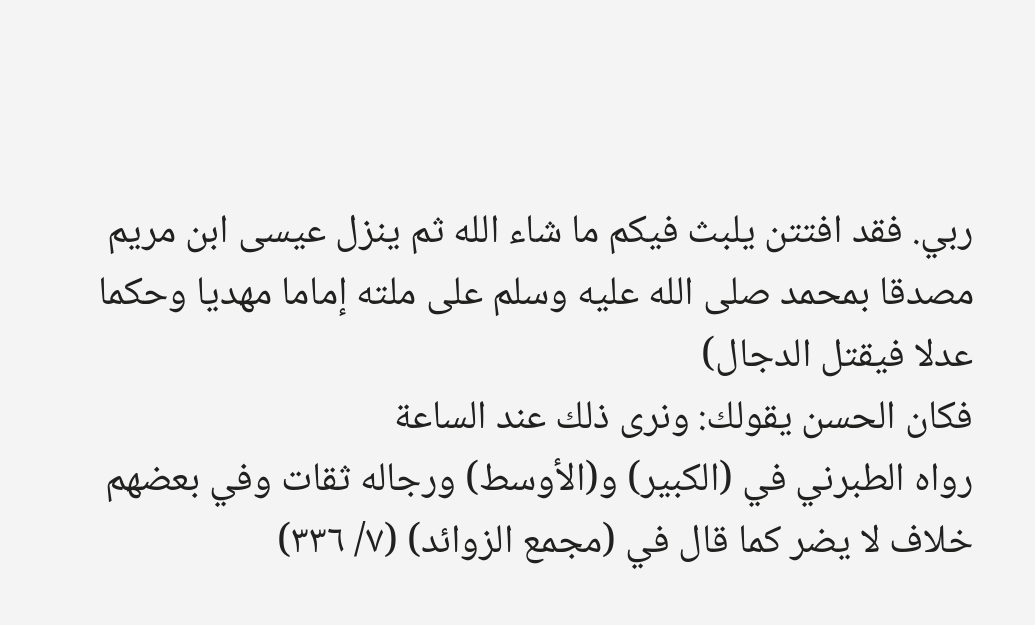ربي. فقد افتتن يلبث فيكم ما شاء الله ثم ينزل عيسى ابن مريم مصدقا بمحمد صلى الله عليه وسلم على ملته إماما مهديا وحكما عدلا فيقتل الدجال)
فكان الحسن يقولك: ونرى ذلك عند الساعة
رواه الطبرني في (الكبير) و(الأوسط) ورجاله ثقات وفي بعضهم خلاف لا يضر كما قال في (مجمع الزوائد) (٧/ ٣٣٦)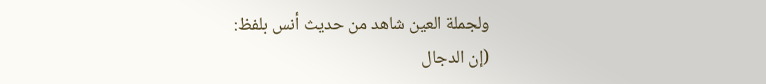ولجملة العين شاهد من حديث أنس بلفظ:
(إن الدجال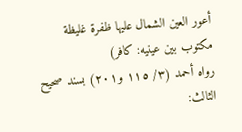أعور العين الشمال عليها ظفرة غليظة مكتوب بين عينيه: كافر)
رواه أحمد (٣/ ١١٥ و٢٠١) بسند صحيح
الثالث: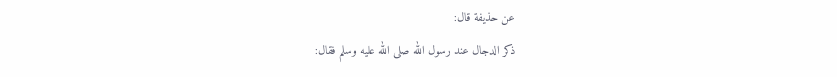عن حذيفة قال:
ذكر الدجال عند رسول الله صلى الله عليه وسلم فقال: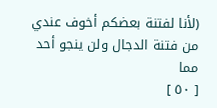(لأنا لفتنة بعضكم أخوف عندي من فتنة الدجال ولن ينجو أحد مما
[ ٥٠ ]